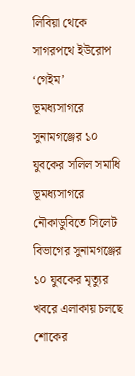লিবিয়া থেকে সাগরপথে ইউরোপ ‘গেইম’
ভূমধ্যসাগরে সুনামগঞ্জের ১০ যুবকের সলিল সমাধি
ভূমধ্যসাগরে নৌকাডুবিতে সিলেট বিভাগের সুনামগঞ্জের ১০ যুবকের মৃত্যুর খবরে এলাকায় চলছে শোকের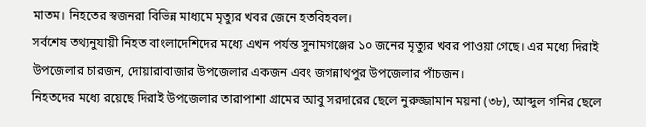মাতম। নিহতের স্বজনরা বিভিন্ন মাধ্যমে মৃত্যুর খবর জেনে হতবিহবল।
সর্বশেষ তথ্যনুযায়ী নিহত বাংলাদেশিদের মধ্যে এখন পর্যন্ত সুনামগঞ্জের ১০ জনের মৃত্যুর খবর পাওয়া গেছে। এর মধ্যে দিরাই উপজেলার চারজন, দোয়ারাবাজার উপজেলার একজন এবং জগন্নাথপুর উপজেলার পাঁচজন।
নিহতদের মধ্যে রয়েছে দিরাই উপজেলার তারাপাশা গ্রামের আবু সরদারের ছেলে নুরুজ্জামান ময়না (৩৮), আব্দুল গনির ছেলে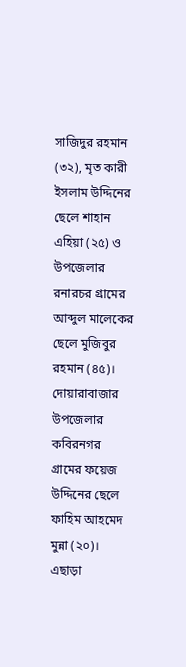সাজিদুর রহমান (৩২), মৃত কারী ইসলাম উদ্দিনের ছেলে শাহান এহিয়া (২৫) ও উপজেলার রনারচর গ্রামের আব্দুল মালেকের ছেলে মুজিবুর রহমান (৪৫)। দোয়ারাবাজার উপজেলার কবিরনগর গ্রামের ফয়েজ উদ্দিনের ছেলে ফাহিম আহমেদ মুন্না (২০)।
এছাড়া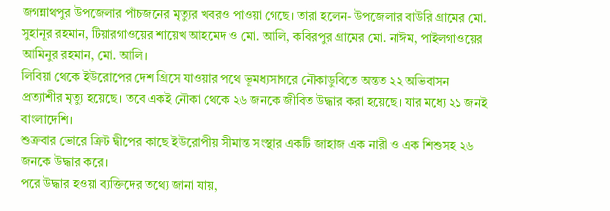জগন্নাথপুর উপজেলার পাঁচজনের মৃত্যুর খবরও পাওয়া গেছে। তারা হলেন- উপজেলার বাউরি গ্রামের মো. সুহানূর রহমান, টিয়ারগাওয়ের শায়েখ আহমেদ ও মো. আলি, কবিরপুর গ্রামের মো. নাঈম, পাইলগাওয়ের আমিনুর রহমান, মো. আলি।
লিবিয়া থেকে ইউরোপের দেশ গ্রিসে যাওয়ার পথে ভূমধ্যসাগরে নৌকাডুবিতে অন্তত ২২ অভিবাসন প্রত্যাশীর মৃত্যু হয়েছে। তবে একই নৌকা থেকে ২৬ জনকে জীবিত উদ্ধার করা হয়েছে। যার মধ্যে ২১ জনই বাংলাদেশি।
শুক্রবার ভোরে ক্রিট দ্বীপের কাছে ইউরোপীয় সীমান্ত সংস্থার একটি জাহাজ এক নারী ও এক শিশুসহ ২৬ জনকে উদ্ধার করে।
পরে উদ্ধার হওয়া ব্যক্তিদের তথ্যে জানা যায়,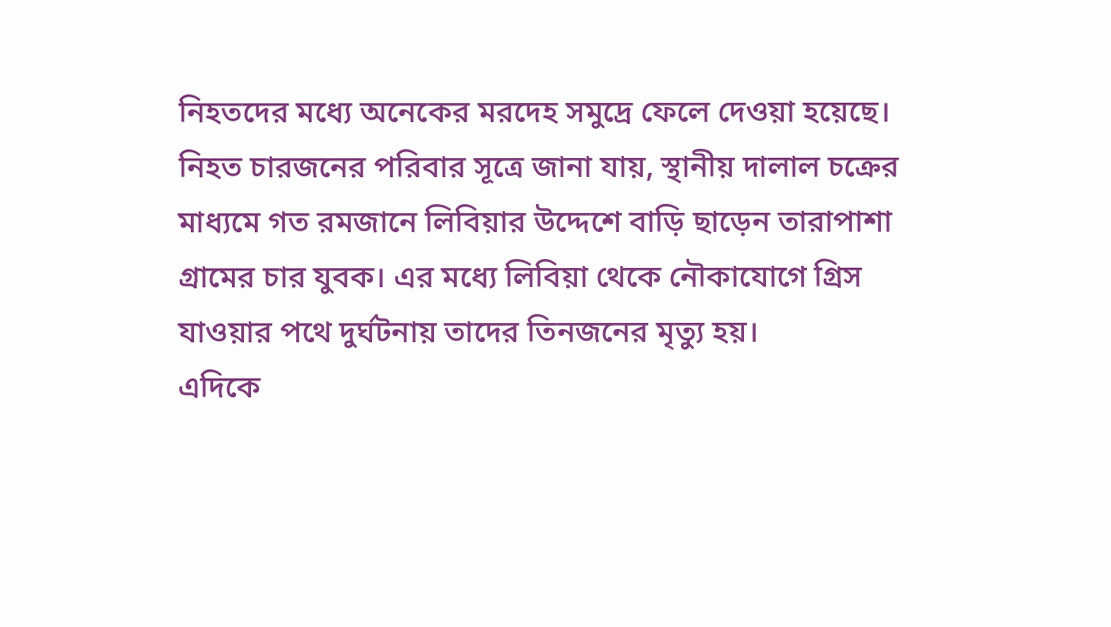নিহতদের মধ্যে অনেকের মরদেহ সমুদ্রে ফেলে দেওয়া হয়েছে।
নিহত চারজনের পরিবার সূত্রে জানা যায়, স্থানীয় দালাল চক্রের মাধ্যমে গত রমজানে লিবিয়ার উদ্দেশে বাড়ি ছাড়েন তারাপাশা গ্রামের চার যুবক। এর মধ্যে লিবিয়া থেকে নৌকাযোগে গ্রিস যাওয়ার পথে দুর্ঘটনায় তাদের তিনজনের মৃত্যু হয়।
এদিকে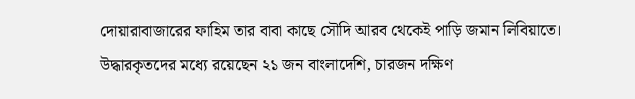দোয়ারাবাজারের ফাহিম তার বাবা কাছে সৌদি আরব থেকেই পাড়ি জমান লিবিয়াতে। উদ্ধারকৃতদের মধ্যে রয়েছেন ২১ জন বাংলাদেশি, চারজন দক্ষিণ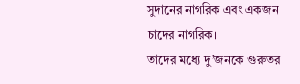সুদানের নাগরিক এবং একজন চাদের নাগরিক।
তাদের মধ্যে দু’জনকে গুরুতর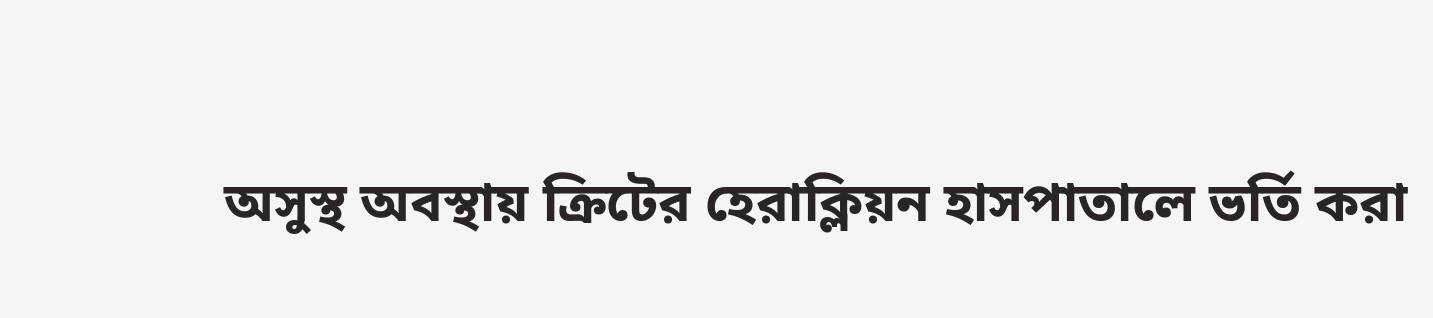অসুস্থ অবস্থায় ক্রিটের হেরাক্লিয়ন হাসপাতালে ভর্তি করা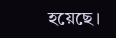হয়েছে।